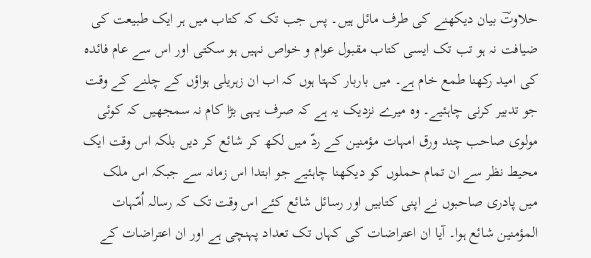حلاوتؔ بیان دیکھنے کی طرف مائل ہیں۔ پس جب تک کہ کتاب میں ہر ایک طبیعت کی ضیافت نہ ہو تب تک ایسی کتاب مقبول عوام و خواص نہیں ہو سکتی اور اس سے عام فائدہ کی امید رکھنا طمع خام ہے۔ میں باربار کہتا ہوں کہ اب ان زہریلی ہواؤں کے چلنے کے وقت جو تدبیر کرنی چاہئیے۔ وہ میرے نزدیک یہ ہے کہ صرف یہی بڑا کام نہ سمجھیں کہ کوئی مولوی صاحب چند ورق امہات مؤمنین کے ردّ میں لکھ کر شائع کر دیں بلکہ اس وقت ایک محیط نظر سے ان تمام حملوں کو دیکھنا چاہئیے جو ابتدا اس زمانہ سے جبکہ اس ملک میں پادری صاحبوں نے اپنی کتابیں اور رسائل شائع کئے اس وقت تک کہ رسالہ اُمّہات المؤمنین شائع ہوا۔ آیا ان اعتراضات کی کہاں تک تعداد پہنچی ہے اور ان اعتراضات کے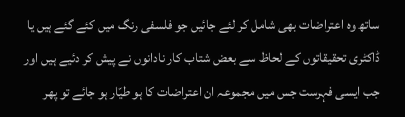ساتھ وہ اعتراضات بھی شامل کر لئے جائیں جو فلسفی رنگ میں کئے گئے ہیں یا ڈاکٹری تحقیقاتوں کے لحاظ سے بعض شتاب کار نادانوں نے پیش کر دئیے ہیں اور جب ایسی فہرست جس میں مجموعہ ان اعتراضات کا ہو طیّار ہو جائے تو پھر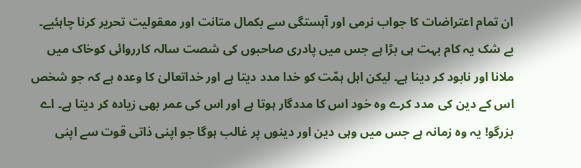ان تمام اعتراضات کا جواب نرمی اور آہستگی سے بکمال متانت اور معقولیت تحریر کرنا چاہئیے۔ بے شک یہ کام بہت ہی بڑا ہے جس میں پادری صاحبوں کی شصت سالہ کارروائی کوخاک میں ملانا اور نابود کر دینا ہے۔ لیکن اہل ہمّت کو خدا مدد دیتا ہے اور خداتعالیٰ کا وعدہ ہے کہ جو شخص اس کے دین کی مدد کرے وہ خود اس کا مددگار ہوتا ہے اور اس کی عمر بھی زیادہ کر دیتا ہے۔ اے بزرگو! یہ وہ زمانہ ہے جس میں وہی دین اور دینوں پر غالب ہوگا جو اپنی ذاتی قوت سے اپنی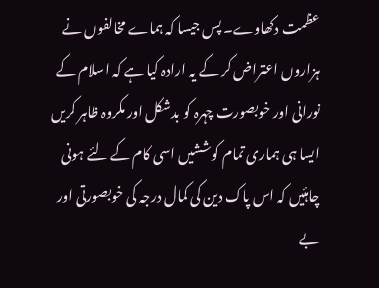عظمت دکھاوے۔ پس جیسا کہ ہماے مخالفوں نے ہزاروں اعتراض کر کے یہ ارادہ کیا ہے کہ اسلام کے نورانی اور خوبصورت چہرہ کو بدشکل اور مکروہ ظاہر کریں ایسا ہی ہماری تمام کوششیں اسی کام کے لئے ہونی چاہئیں کہ اس پاک دین کی کمال درجہ کی خوبصورتی اور بے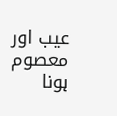عیب اور معصوم ہونا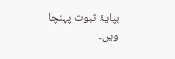بپایۂ ثبوت پہنچا ویں۔